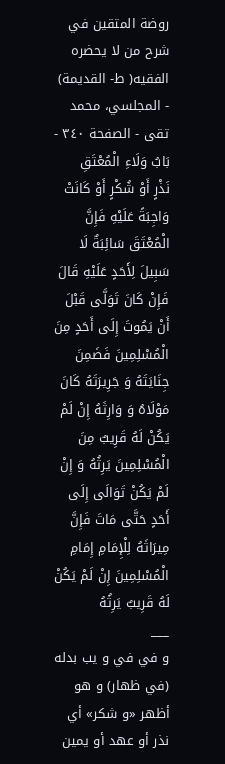روضة المتقين في شرح من لا يحضره الفقيه( ط- القديمة) - المجلسي، محمد تقى - الصفحة ٣٤٠ - بَابُ وَلَاءِ الْمُعْتَقِ
نَذْرٍ أَوْ شُكْرٍ أَوْ كَانَتْ وَاجِبَةً عَلَيْهِ فَإِنَّ الْمُعْتَقَ سَائِبَةٌ لَا سَبِيلَ لِأَحَدٍ عَلَيْهِ قَالَ فَإِنْ كَانَ تَوَلَّى قَبْلَ أَنْ يَمُوتَ إِلَى أَحَدٍ مِنَ الْمُسْلِمِينَ فَضَمِنَ جِنَايَتَهُ وَ جَرِيرَتَهُ كَانَ مَوْلَاهُ وَ وَارِثَهُ إِنْ لَمْ يَكُنْ لَهُ قَرِيبٌ مِنَ الْمُسْلِمِينَ يَرِثُهُ وَ إِنْ لَمْ يَكُنْ تَوَالَى إِلَى أَحَدٍ حَتَّى مَاتَ فَإِنَّ مِيرَاثَهُ لِلْإِمَامِ إِمَامِ الْمُسْلِمِينَ إِنْ لَمْ يَكُنْ لَهُ قَرِيبٌ يَرِثُهُ
___
و في في و يب بدله (في ظهار) و هو أظهر «و شكر» أي نذر أو عهد أو يمين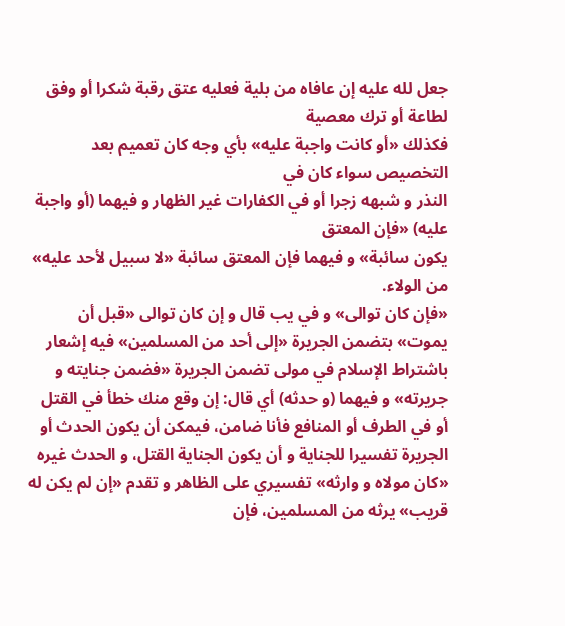جعل لله عليه إن عافاه من بلية فعليه عتق رقبة شكرا أو وفق لطاعة أو ترك معصية
فكذلك «أو كانت واجبة عليه» بأي وجه كان تعميم بعد التخصيص سواء كان في
النذر و شبهه زجرا أو في الكفارات غير الظهار و فيهما (أو واجبة عليه) «فإن المعتق
يكون سائبة» و فيهما فإن المعتق سائبة «لا سبيل لأحد عليه» من الولاء.
«فإن كان توالى» و في يب قال و إن كان توالى «قبل أن يموت» بتضمن الجريرة «إلى أحد من المسلمين» فيه إشعار باشتراط الإسلام في مولى تضمن الجريرة «فضمن جنايته و جريرته» و فيهما (و حدثه) أي قال: إن وقع منك خطأ في القتل أو في الطرف أو المنافع فأنا ضامن، فيمكن أن يكون الحدث أو الجريرة تفسيرا للجناية و أن يكون الجناية القتل، و الحدث غيره «كان مولاه و وارثه» تفسيري على الظاهر و تقدم «إن لم يكن له قريب» يرثه من المسلمين، فإن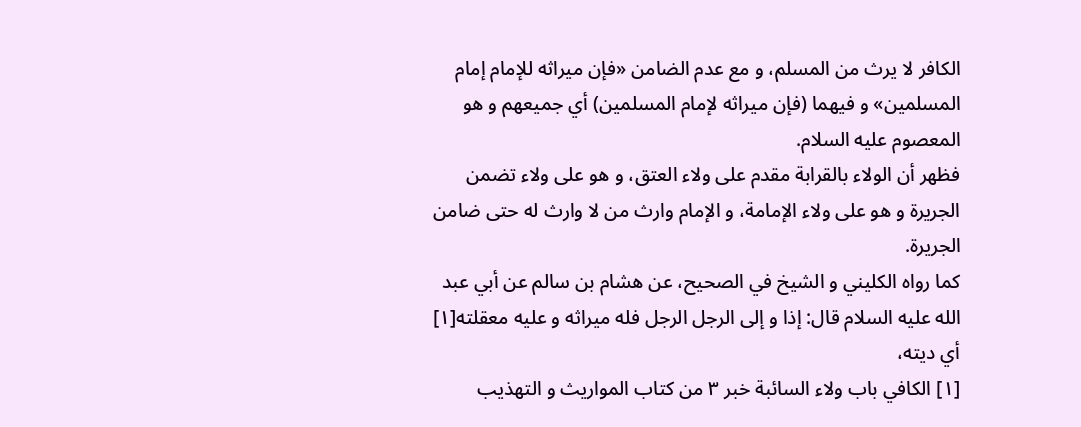الكافر لا يرث من المسلم، و مع عدم الضامن «فإن ميراثه للإمام إمام المسلمين» و فيهما (فإن ميراثه لإمام المسلمين) أي جميعهم و هو المعصوم عليه السلام.
فظهر أن الولاء بالقرابة مقدم على ولاء العتق، و هو على ولاء تضمن الجريرة و هو على ولاء الإمامة، و الإمام وارث من لا وارث له حتى ضامن الجريرة.
كما رواه الكليني و الشيخ في الصحيح، عن هشام بن سالم عن أبي عبد الله عليه السلام قال: إذا و إلى الرجل الرجل فله ميراثه و عليه معقلته[١] أي ديته،
[١] الكافي باب ولاء السائبة خبر ٣ من كتاب المواريث و التهذيب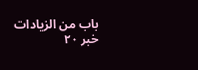باب من الزيادات خبر ٢٠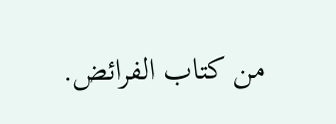من كتاب الفرائض.